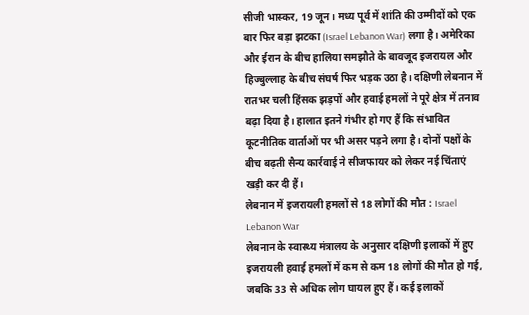सीजी भास्कर, 19 जून। मध्य पूर्व में शांति की उम्मीदों को एक बार फिर बड़ा झटका (Israel Lebanon War) लगा है। अमेरिका और ईरान के बीच हालिया समझौते के बावजूद इजरायल और हिज्बुल्लाह के बीच संघर्ष फिर भड़क उठा है। दक्षिणी लेबनान में रातभर चली हिंसक झड़पों और हवाई हमलों ने पूरे क्षेत्र में तनाव बढ़ा दिया है। हालात इतने गंभीर हो गए हैं कि संभावित कूटनीतिक वार्ताओं पर भी असर पड़ने लगा है। दोनों पक्षों के बीच बढ़ती सैन्य कार्रवाई ने सीजफायर को लेकर नई चिंताएं खड़ी कर दी हैं।
लेबनान में इजरायली हमलों से 18 लोगों की मौत : Israel Lebanon War
लेबनान के स्वास्थ्य मंत्रालय के अनुसार दक्षिणी इलाकों में हुए इजरायली हवाई हमलों में कम से कम 18 लोगों की मौत हो गई, जबकि 33 से अधिक लोग घायल हुए हैं। कई इलाकों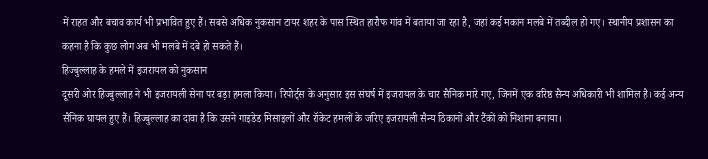में राहत और बचाव कार्य भी प्रभावित हुए हैं। सबसे अधिक नुकसान टायर शहर के पास स्थित हारौफ गांव में बताया जा रहा है, जहां कई मकान मलबे में तब्दील हो गए। स्थानीय प्रशासन का कहना है कि कुछ लोग अब भी मलबे में दबे हो सकते हैं।
हिज्बुल्लाह के हमले में इजरायल को नुकसान
दूसरी ओर हिज्बुल्लाह ने भी इजरायली सेना पर बड़ा हमला किया। रिपोर्ट्स के अनुसार इस संघर्ष में इजरायल के चार सैनिक मारे गए, जिनमें एक वरिष्ठ सैन्य अधिकारी भी शामिल है। कई अन्य सैनिक घायल हुए हैं। हिज्बुल्लाह का दावा है कि उसने गाइडेड मिसाइलों और रॉकेट हमलों के जरिए इजरायली सैन्य ठिकानों और टैंकों को निशाना बनाया।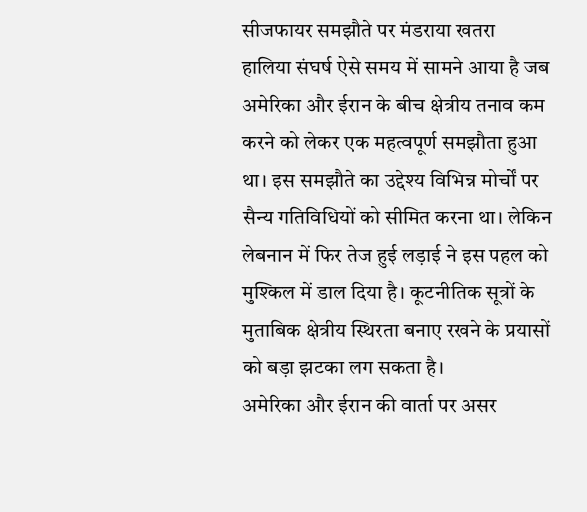सीजफायर समझौते पर मंडराया खतरा
हालिया संघर्ष ऐसे समय में सामने आया है जब अमेरिका और ईरान के बीच क्षेत्रीय तनाव कम करने को लेकर एक महत्वपूर्ण समझौता हुआ था। इस समझौते का उद्देश्य विभिन्न मोर्चों पर सैन्य गतिविधियों को सीमित करना था। लेकिन लेबनान में फिर तेज हुई लड़ाई ने इस पहल को मुश्किल में डाल दिया है। कूटनीतिक सूत्रों के मुताबिक क्षेत्रीय स्थिरता बनाए रखने के प्रयासों को बड़ा झटका लग सकता है।
अमेरिका और ईरान की वार्ता पर असर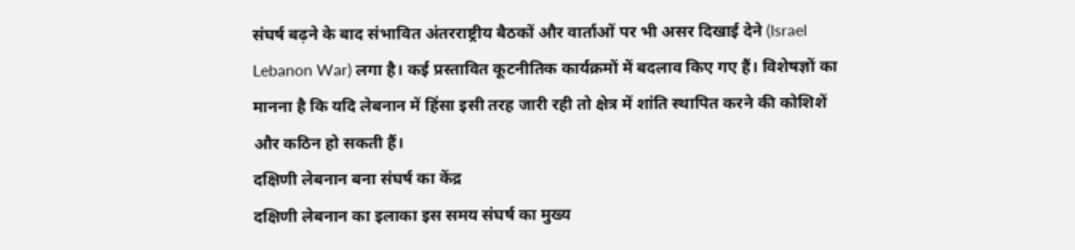संघर्ष बढ़ने के बाद संभावित अंतरराष्ट्रीय बैठकों और वार्ताओं पर भी असर दिखाई देने (Israel Lebanon War) लगा है। कई प्रस्तावित कूटनीतिक कार्यक्रमों में बदलाव किए गए हैं। विशेषज्ञों का मानना है कि यदि लेबनान में हिंसा इसी तरह जारी रही तो क्षेत्र में शांति स्थापित करने की कोशिशें और कठिन हो सकती हैं।
दक्षिणी लेबनान बना संघर्ष का केंद्र
दक्षिणी लेबनान का इलाका इस समय संघर्ष का मुख्य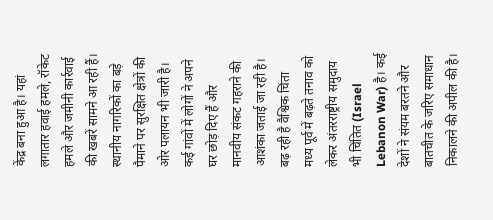केंद्र बना हुआ है। यहां लगातार हवाई हमले, रॉकेट हमले और जमीनी कार्रवाई की खबरें सामने आ रही हैं। स्थानीय नागरिकों का बड़े पैमाने पर सुरक्षित क्षेत्रों की ओर पलायन भी जारी है। कई गांवों में लोगों ने अपने घर छोड़ दिए हैं और मानवीय संकट गहराने की आशंका जताई जा रही है।
बढ़ रही है वैश्विक चिंता
मध्य पूर्व में बढ़ते तनाव को लेकर अंतरराष्ट्रीय समुदाय भी चिंतित (Israel Lebanon War) है। कई देशों ने संयम बरतने और बातचीत के जरिए समाधान निकालने की अपील की है।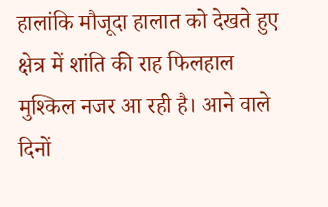हालांकि मौजूदा हालात को देखते हुए क्षेत्र में शांति की राह फिलहाल मुश्किल नजर आ रही है। आने वाले दिनों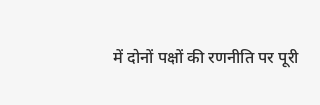में दोनों पक्षों की रणनीति पर पूरी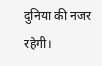दुनिया की नजर रहेगी।